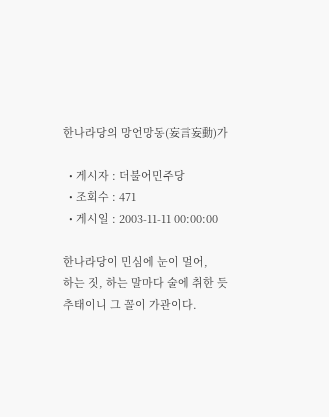한나라당의 망언망동(妄言妄動)가

  • 게시자 : 더불어민주당
  • 조회수 : 471
  • 게시일 : 2003-11-11 00:00:00

한나라당이 민심에 눈이 멀어,
하는 짓, 하는 말마다 술에 취한 듯 추태이니 그 꼴이 가관이다.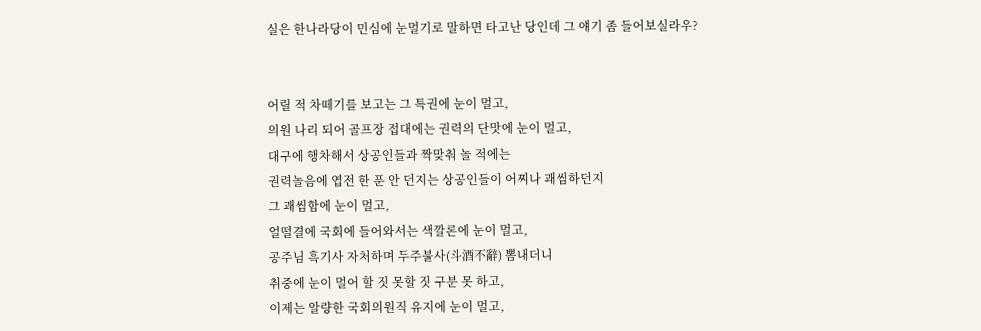실은 한나라당이 민심에 눈멀기로 말하면 타고난 당인데 그 얘기 좀 들어보실라우?


어릴 적 차떼기를 보고는 그 특권에 눈이 멀고,
의원 나리 되어 골프장 접대에는 권력의 단맛에 눈이 멀고,
대구에 행차해서 상공인들과 짝맞춰 놀 적에는
권력놀음에 엽전 한 푼 안 던지는 상공인들이 어찌나 괘씸하던지
그 괘씸함에 눈이 멀고,
얼떨결에 국회에 들어와서는 색깔론에 눈이 멀고,
공주님 흑기사 자처하며 두주불사(斗酒不辭) 뽐내더니
취중에 눈이 멀어 할 짓 못할 짓 구분 못 하고,
이제는 알량한 국회의원직 유지에 눈이 멀고,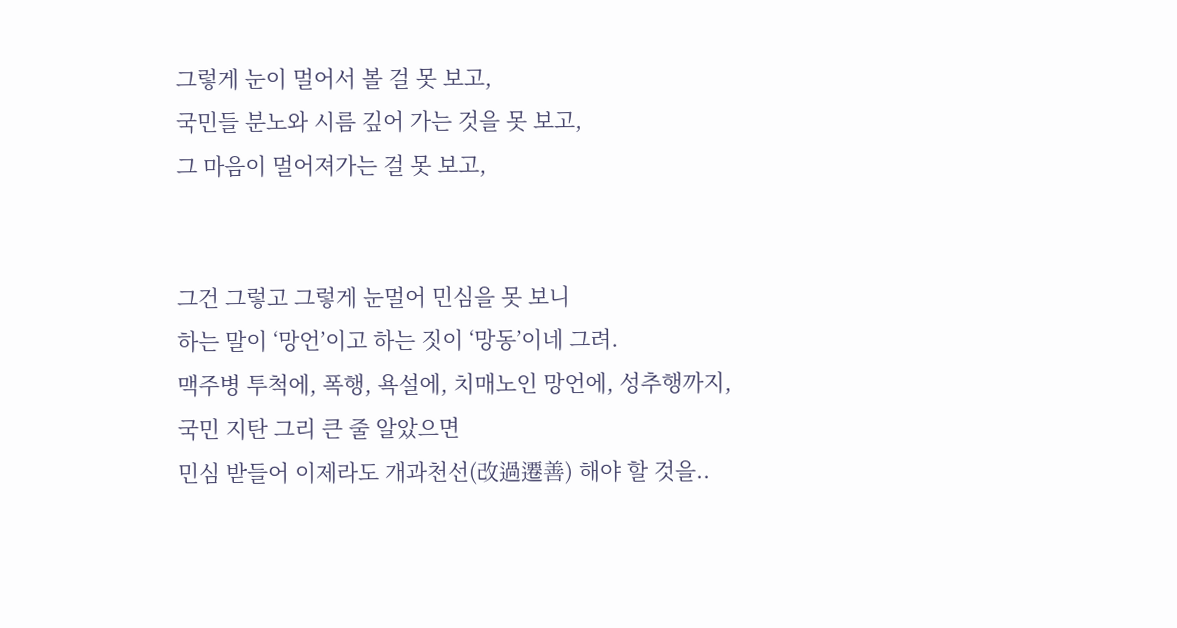그렇게 눈이 멀어서 볼 걸 못 보고,
국민들 분노와 시름 깊어 가는 것을 못 보고,
그 마음이 멀어져가는 걸 못 보고,


그건 그렇고 그렇게 눈멀어 민심을 못 보니
하는 말이 ‘망언’이고 하는 짓이 ‘망동’이네 그려.
맥주병 투척에, 폭행, 욕설에, 치매노인 망언에, 성추행까지,
국민 지탄 그리 큰 줄 알았으면
민심 받들어 이제라도 개과천선(改過遷善) 해야 할 것을..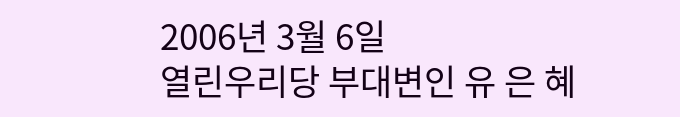2006년 3월 6일
열린우리당 부대변인 유 은 혜